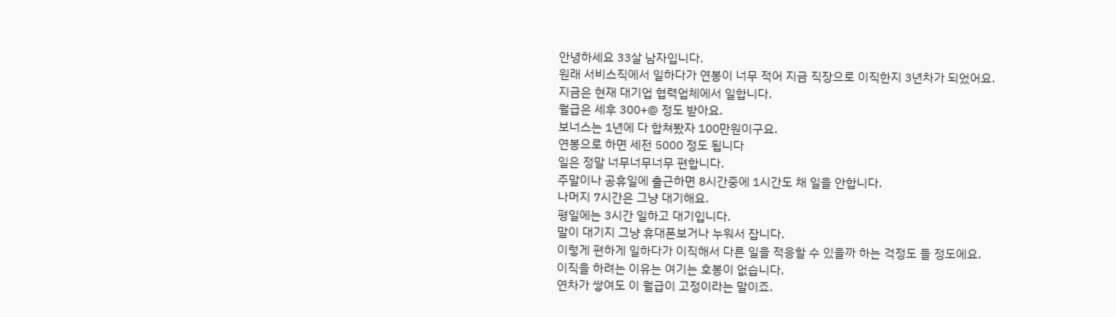안녕하세요 33살 남자입니다.
원래 서비스직에서 일하다가 연봉이 너무 적어 지금 직장으로 이직한지 3년차가 되었어요.
지금은 현재 대기업 협력업체에서 일합니다.
월급은 세후 300+@ 정도 받아요.
보너스는 1년에 다 합쳐봤자 100만원이구요.
연봉으로 하면 세전 5000 정도 됩니다
일은 정말 너무너무너무 편합니다.
주말이나 공휴일에 출근하면 8시간중에 1시간도 채 일을 안합니다.
나머지 7시간은 그냥 대기해요.
평일에는 3시간 일하고 대기입니다.
말이 대기지 그냥 휴대폰보거나 누워서 잡니다.
이렇게 편하게 일하다가 이직해서 다른 일을 적응할 수 있을까 하는 걱정도 들 정도에요.
이직을 하려는 이유는 여기는 호봉이 없습니다.
연차가 쌓여도 이 월급이 고정이라는 말이죠.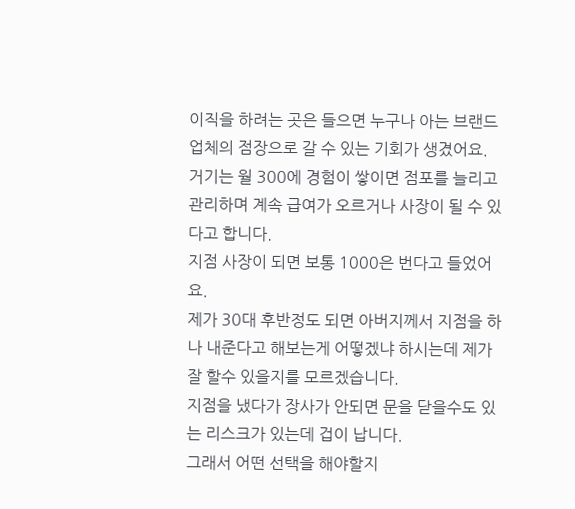이직을 하려는 곳은 들으면 누구나 아는 브랜드 업체의 점장으로 갈 수 있는 기회가 생겼어요.
거기는 월 300에 경험이 쌓이면 점포를 늘리고 관리하며 계속 급여가 오르거나 사장이 될 수 있다고 합니다.
지점 사장이 되면 보통 1000은 번다고 들었어요.
제가 30대 후반정도 되면 아버지께서 지점을 하나 내준다고 해보는게 어떻겠냐 하시는데 제가 잘 할수 있을지를 모르겠습니다.
지점을 냈다가 장사가 안되면 문을 닫을수도 있는 리스크가 있는데 겁이 납니다.
그래서 어떤 선택을 해야할지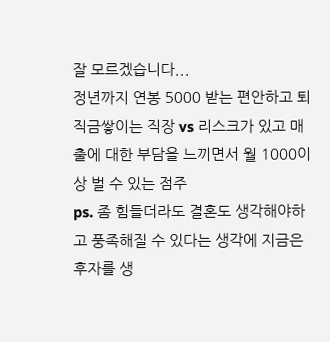잘 모르겠습니다...
정년까지 연봉 5000 받는 편안하고 퇴직금쌓이는 직장 vs 리스크가 있고 매출에 대한 부담을 느끼면서 월 1000이상 벌 수 있는 점주
ps. 좀 힘들더라도 결혼도 생각해야하고 풍족해질 수 있다는 생각에 지금은 후자를 생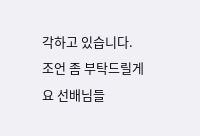각하고 있습니다.
조언 좀 부탁드릴게요 선배님들